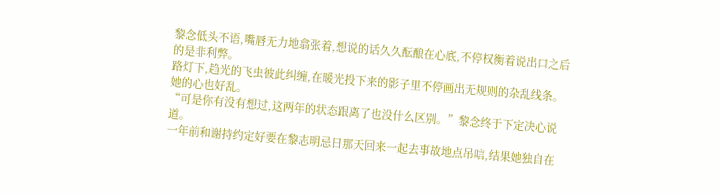黎念低头不语,嘴唇无力地翕张着,想说的话久久酝酿在心底,不停权衡着说出口之后的是非利弊。
路灯下,趋光的飞虫彼此纠缠,在暖光投下来的影子里不停画出无规则的杂乱线条。
她的心也好乱。
“可是你有没有想过,这两年的状态跟离了也没什么区别。”黎念终于下定决心说道。
一年前和谢持约定好要在黎志明忌日那天回来一起去事故地点吊唁,结果她独自在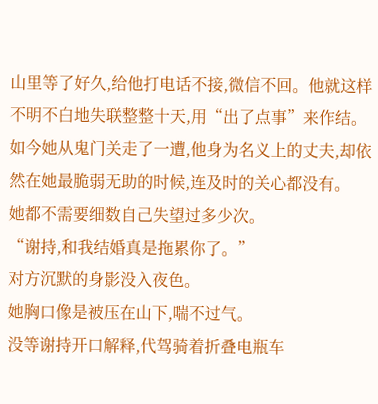山里等了好久,给他打电话不接,微信不回。他就这样不明不白地失联整整十天,用“出了点事”来作结。
如今她从鬼门关走了一遭,他身为名义上的丈夫,却依然在她最脆弱无助的时候,连及时的关心都没有。
她都不需要细数自己失望过多少次。
“谢持,和我结婚真是拖累你了。”
对方沉默的身影没入夜色。
她胸口像是被压在山下,喘不过气。
没等谢持开口解释,代驾骑着折叠电瓶车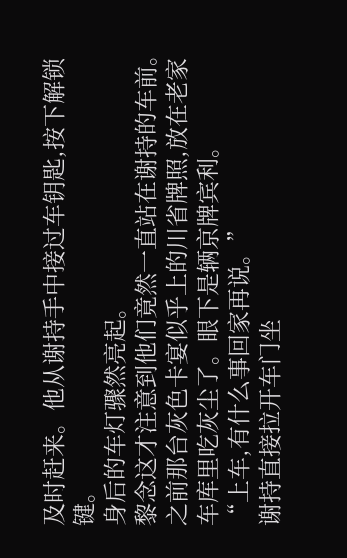及时赶来。他从谢持手中接过车钥匙,按下解锁键。
身后的车灯骤然亮起。
黎念这才注意到他们竟然一直站在谢持的车前。
之前那台灰色卡宴似乎上的川省牌照,放在老家车库里吃灰尘了。眼下是辆京牌宾利。
“上车,有什么事回家再说。”
谢持直接拉开车门坐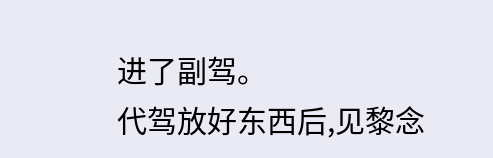进了副驾。
代驾放好东西后,见黎念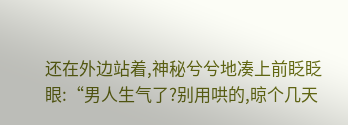还在外边站着,神秘兮兮地凑上前眨眨眼:“男人生气了?别用哄的,晾个几天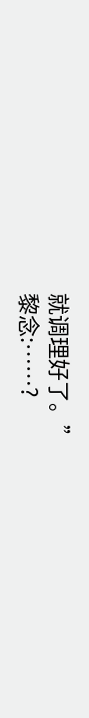就调理好了。”
黎念:……?